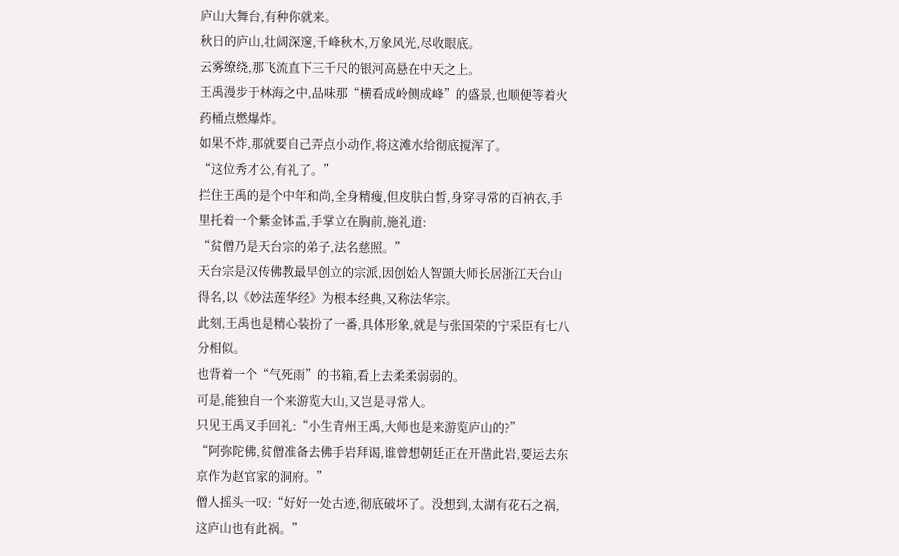庐山大舞台,有种你就来。
秋日的庐山,壮阔深邃,千峰秋木,万象风光,尽收眼底。
云雾缭绕,那飞流直下三千尺的银河高悬在中天之上。
王禹漫步于林海之中,品味那“横看成岭侧成峰”的盛景,也顺便等着火药桶点燃爆炸。
如果不炸,那就要自己弄点小动作,将这滩水给彻底搅浑了。
“这位秀才公,有礼了。”
拦住王禹的是个中年和尚,全身精瘦,但皮肤白皙,身穿寻常的百衲衣,手里托着一个紫金钵盂,手掌立在胸前,施礼道:
“贫僧乃是天台宗的弟子,法名慈照。”
天台宗是汉传佛教最早创立的宗派,因创始人智顗大师长居浙江天台山得名,以《妙法莲华经》为根本经典,又称法华宗。
此刻,王禹也是精心装扮了一番,具体形象,就是与张国荣的宁采臣有七八分相似。
也背着一个“气死雨”的书箱,看上去柔柔弱弱的。
可是,能独自一个来游览大山,又岂是寻常人。
只见王禹叉手回礼:“小生青州王禹,大师也是来游览庐山的?”
“阿弥陀佛,贫僧准备去佛手岩拜谒,谁曾想朝廷正在开凿此岩,要运去东京作为赵官家的洞府。”
僧人摇头一叹:“好好一处古迹,彻底破坏了。没想到,太湖有花石之祸,这庐山也有此祸。”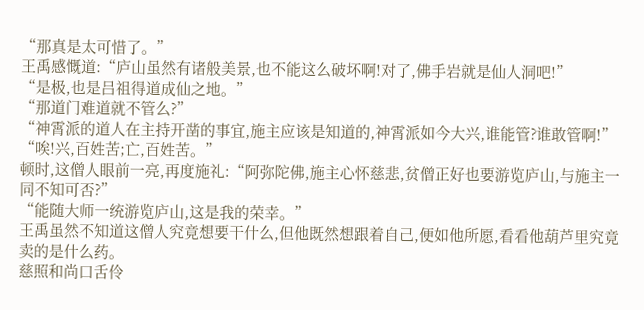“那真是太可惜了。”
王禹感慨道:“庐山虽然有诸般美景,也不能这么破坏啊!对了,佛手岩就是仙人洞吧!”
“是极,也是吕祖得道成仙之地。”
“那道门难道就不管么?”
“神霄派的道人在主持开凿的事宜,施主应该是知道的,神霄派如今大兴,谁能管?谁敢管啊!”
“唉!兴,百姓苦;亡,百姓苦。”
顿时,这僧人眼前一亮,再度施礼:“阿弥陀佛,施主心怀慈悲,贫僧正好也要游览庐山,与施主一同不知可否?”
“能随大师一统游览庐山,这是我的荣幸。”
王禹虽然不知道这僧人究竟想要干什么,但他既然想跟着自己,便如他所愿,看看他葫芦里究竟卖的是什么药。
慈照和尚口舌伶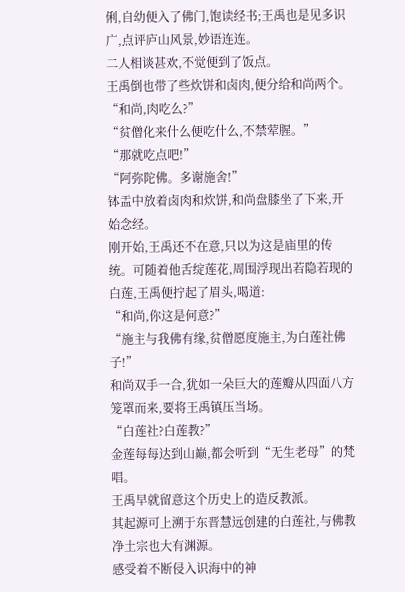俐,自幼便入了佛门,饱读经书;王禹也是见多识广,点评庐山风景,妙语连连。
二人相谈甚欢,不觉便到了饭点。
王禹倒也带了些炊饼和卤肉,便分给和尚两个。
“和尚,肉吃么?”
“贫僧化来什么便吃什么,不禁荤腥。”
“那就吃点吧!”
“阿弥陀佛。多谢施舍!”
钵盂中放着卤肉和炊饼,和尚盘膝坐了下来,开始念经。
刚开始,王禹还不在意,只以为这是庙里的传统。可随着他舌绽莲花,周围浮现出若隐若现的白莲,王禹便拧起了眉头,喝道:
“和尚,你这是何意?”
“施主与我佛有缘,贫僧愿度施主,为白莲社佛子!”
和尚双手一合,犹如一朵巨大的莲瓣从四面八方笼罩而来,要将王禹镇压当场。
“白莲社?白莲教?”
金莲每每达到山巅,都会听到“无生老母”的梵唱。
王禹早就留意这个历史上的造反教派。
其起源可上溯于东晋慧远创建的白莲社,与佛教净土宗也大有渊源。
感受着不断侵入识海中的神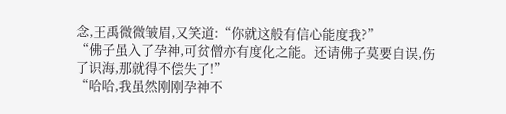念,王禹微微皱眉,又笑道:“你就这般有信心能度我?”
“佛子虽入了孕神,可贫僧亦有度化之能。还请佛子莫要自误,伤了识海,那就得不偿失了!”
“哈哈,我虽然刚刚孕神不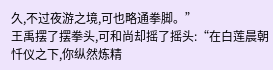久,不过夜游之境,可也略通拳脚。”
王禹摆了摆拳头,可和尚却摇了摇头:“在白莲晨朝忏仪之下,你纵然炼精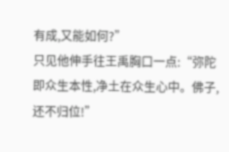有成,又能如何?”
只见他伸手往王禹胸口一点:“弥陀即众生本性,净土在众生心中。佛子,还不归位!”